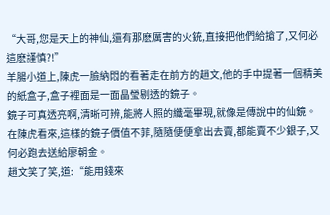“大哥,您是天上的神仙,還有那麽厲害的火銃,直接把他們給搶了,又何必這麽謹慎?!”
羊腸小道上,陳虎一臉納悶的看著走在前方的趙文,他的手中提著一個精美的紙盒子,盒子裡面是一面晶瑩剔透的鏡子。
鏡子可真透亮啊,清晰可辨,能將人照的纖毫畢現,就像是傳說中的仙鏡。
在陳虎看來,這樣的鏡子價值不菲,隨隨便便拿出去賣,都能賣不少銀子,又何必跑去送給廖朝金。
趙文笑了笑,道:“能用錢來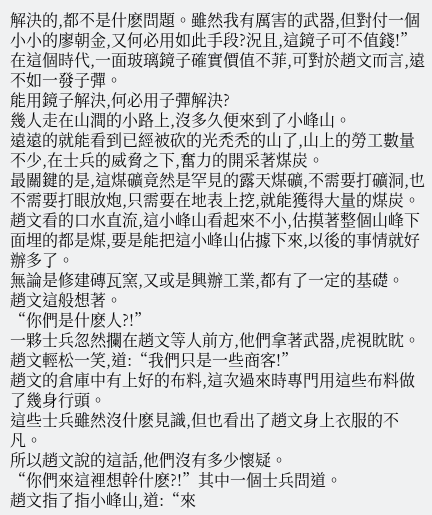解決的,都不是什麽問題。雖然我有厲害的武器,但對付一個小小的廖朝金,又何必用如此手段?況且,這鏡子可不值錢!”
在這個時代,一面玻璃鏡子確實價值不菲,可對於趙文而言,遠不如一發子彈。
能用鏡子解決,何必用子彈解決?
幾人走在山澗的小路上,沒多久便來到了小峰山。
遠遠的就能看到已經被砍的光禿禿的山了,山上的勞工數量不少,在士兵的威脅之下,奮力的開采著煤炭。
最關鍵的是,這煤礦竟然是罕見的露天煤礦,不需要打礦洞,也不需要打眼放炮,只需要在地表上挖,就能獲得大量的煤炭。
趙文看的口水直流,這小峰山看起來不小,估摸著整個山峰下面埋的都是煤,要是能把這小峰山佔據下來,以後的事情就好辦多了。
無論是修建磚瓦窯,又或是興辦工業,都有了一定的基礎。
趙文這般想著。
“你們是什麽人?!”
一夥士兵忽然攔在趙文等人前方,他們拿著武器,虎視眈眈。
趙文輕松一笑,道:“我們只是一些商客!”
趙文的倉庫中有上好的布料,這次過來時專門用這些布料做了幾身行頭。
這些士兵雖然沒什麽見識,但也看出了趙文身上衣服的不凡。
所以趙文說的這話,他們沒有多少懷疑。
“你們來這裡想幹什麽?!”其中一個士兵問道。
趙文指了指小峰山,道:“來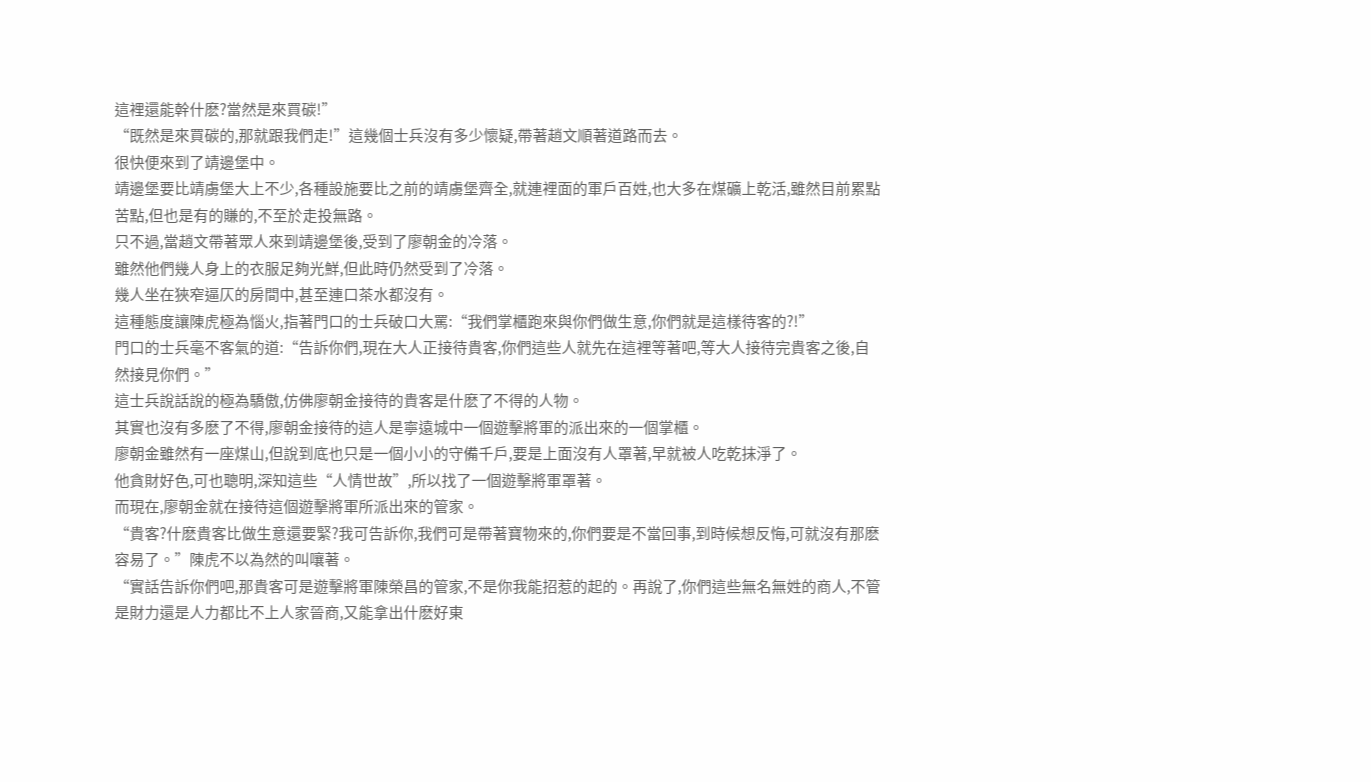這裡還能幹什麽?當然是來買碳!”
“既然是來買碳的,那就跟我們走!”這幾個士兵沒有多少懷疑,帶著趙文順著道路而去。
很快便來到了靖邊堡中。
靖邊堡要比靖虜堡大上不少,各種設施要比之前的靖虜堡齊全,就連裡面的軍戶百姓,也大多在煤礦上乾活,雖然目前累點苦點,但也是有的賺的,不至於走投無路。
只不過,當趙文帶著眾人來到靖邊堡後,受到了廖朝金的冷落。
雖然他們幾人身上的衣服足夠光鮮,但此時仍然受到了冷落。
幾人坐在狹窄逼仄的房間中,甚至連口茶水都沒有。
這種態度讓陳虎極為惱火,指著門口的士兵破口大罵:“我們掌櫃跑來與你們做生意,你們就是這樣待客的?!”
門口的士兵毫不客氣的道:“告訴你們,現在大人正接待貴客,你們這些人就先在這裡等著吧,等大人接待完貴客之後,自然接見你們。”
這士兵說話說的極為驕傲,仿佛廖朝金接待的貴客是什麽了不得的人物。
其實也沒有多麽了不得,廖朝金接待的這人是寧遠城中一個遊擊將軍的派出來的一個掌櫃。
廖朝金雖然有一座煤山,但說到底也只是一個小小的守備千戶,要是上面沒有人罩著,早就被人吃乾抹淨了。
他貪財好色,可也聰明,深知這些“人情世故”,所以找了一個遊擊將軍罩著。
而現在,廖朝金就在接待這個遊擊將軍所派出來的管家。
“貴客?什麽貴客比做生意還要緊?我可告訴你,我們可是帶著寶物來的,你們要是不當回事,到時候想反悔,可就沒有那麽容易了。”陳虎不以為然的叫嚷著。
“實話告訴你們吧,那貴客可是遊擊將軍陳榮昌的管家,不是你我能招惹的起的。再說了,你們這些無名無姓的商人,不管是財力還是人力都比不上人家晉商,又能拿出什麽好東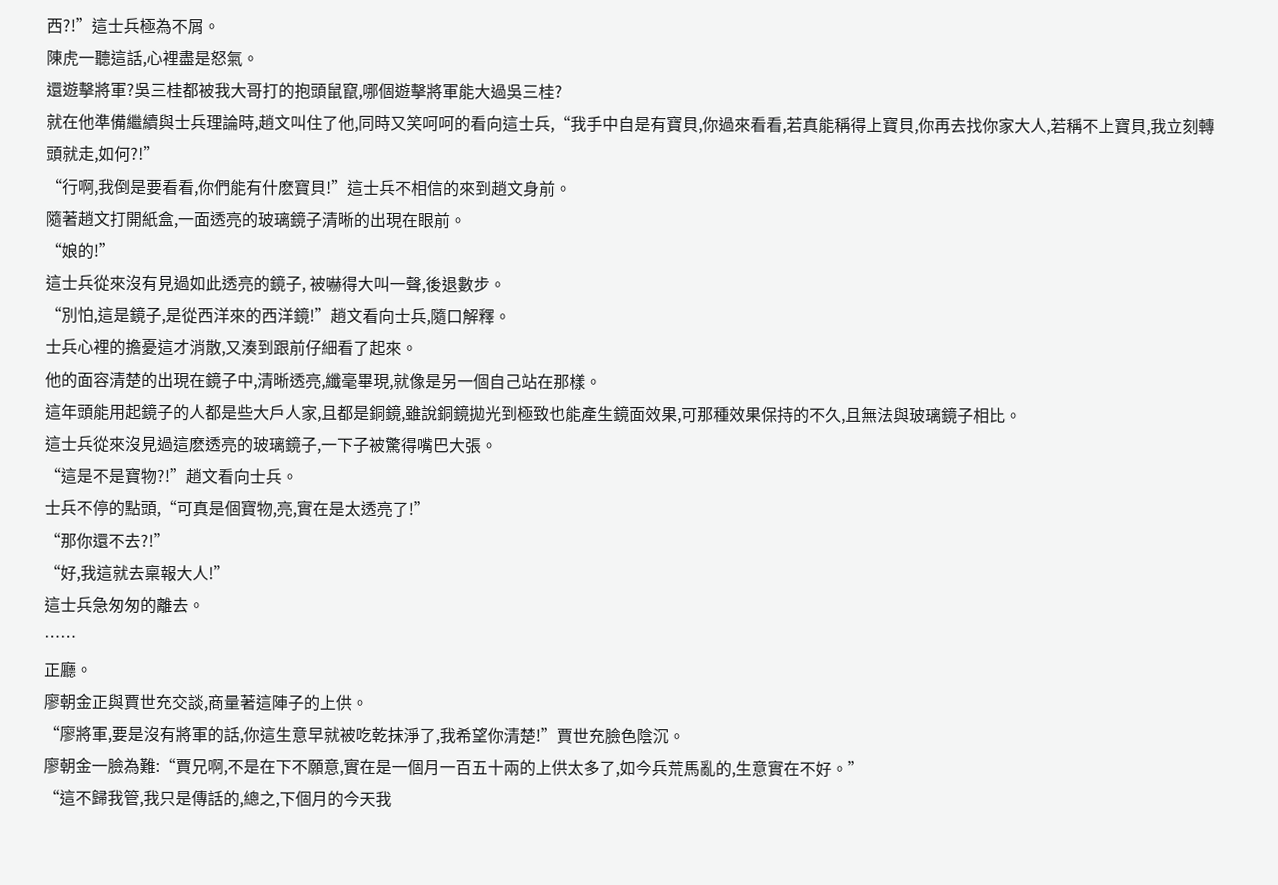西?!”這士兵極為不屑。
陳虎一聽這話,心裡盡是怒氣。
還遊擊將軍?吳三桂都被我大哥打的抱頭鼠竄,哪個遊擊將軍能大過吳三桂?
就在他準備繼續與士兵理論時,趙文叫住了他,同時又笑呵呵的看向這士兵,“我手中自是有寶貝,你過來看看,若真能稱得上寶貝,你再去找你家大人,若稱不上寶貝,我立刻轉頭就走,如何?!”
“行啊,我倒是要看看,你們能有什麽寶貝!”這士兵不相信的來到趙文身前。
隨著趙文打開紙盒,一面透亮的玻璃鏡子清晰的出現在眼前。
“娘的!”
這士兵從來沒有見過如此透亮的鏡子, 被嚇得大叫一聲,後退數步。
“別怕,這是鏡子,是從西洋來的西洋鏡!”趙文看向士兵,隨口解釋。
士兵心裡的擔憂這才消散,又湊到跟前仔細看了起來。
他的面容清楚的出現在鏡子中,清晰透亮,纖毫畢現,就像是另一個自己站在那樣。
這年頭能用起鏡子的人都是些大戶人家,且都是銅鏡,雖說銅鏡拋光到極致也能產生鏡面效果,可那種效果保持的不久,且無法與玻璃鏡子相比。
這士兵從來沒見過這麽透亮的玻璃鏡子,一下子被驚得嘴巴大張。
“這是不是寶物?!”趙文看向士兵。
士兵不停的點頭,“可真是個寶物,亮,實在是太透亮了!”
“那你還不去?!”
“好,我這就去稟報大人!”
這士兵急匆匆的離去。
……
正廳。
廖朝金正與賈世充交談,商量著這陣子的上供。
“廖將軍,要是沒有將軍的話,你這生意早就被吃乾抹淨了,我希望你清楚!”賈世充臉色陰沉。
廖朝金一臉為難:“賈兄啊,不是在下不願意,實在是一個月一百五十兩的上供太多了,如今兵荒馬亂的,生意實在不好。”
“這不歸我管,我只是傳話的,總之,下個月的今天我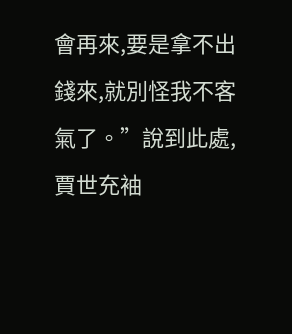會再來,要是拿不出錢來,就別怪我不客氣了。”說到此處,賈世充袖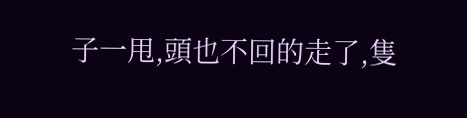子一甩,頭也不回的走了,隻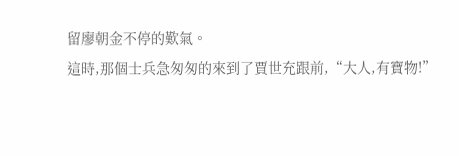留廖朝金不停的歎氣。
這時,那個士兵急匆匆的來到了賈世充跟前,“大人,有寶物!”